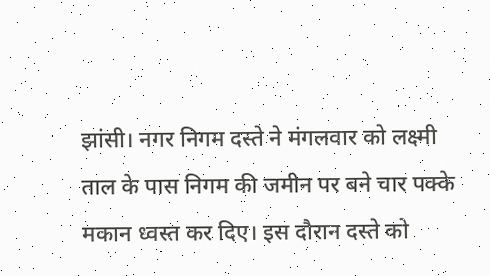झांसी। नगर निगम दस्ते ने मंगलवार को लक्ष्मी ताल के पास निगम की जमीन पर बने चार पक्के मकान ध्वस्त कर दिए। इस दौरान दस्ते को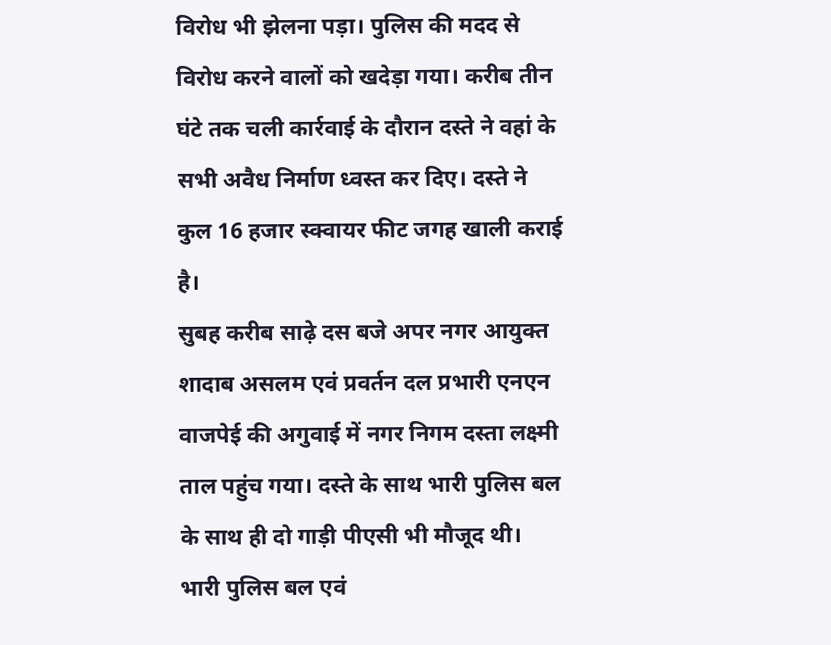विरोध भी झेलना पड़ा। पुलिस की मदद से विरोध करने वालों को खदेड़ा गया। करीब तीन घंटे तक चली कार्रवाई के दौरान दस्ते ने वहां के सभी अवैध निर्माण ध्वस्त कर दिए। दस्ते ने कुल 16 हजार स्क्वायर फीट जगह खाली कराई है।
सुबह करीब साढ़े दस बजे अपर नगर आयुक्त शादाब असलम एवं प्रवर्तन दल प्रभारी एनएन वाजपेई की अगुवाई में नगर निगम दस्ता लक्ष्मी ताल पहुंच गया। दस्ते के साथ भारी पुलिस बल के साथ ही दो गाड़ी पीएसी भी मौजूद थी। भारी पुलिस बल एवं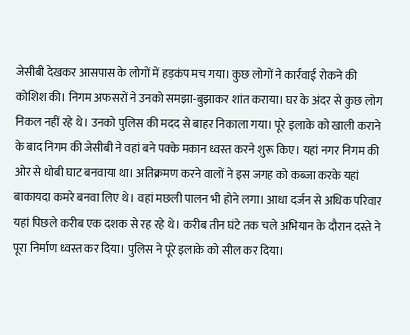जेसीबी देखकर आसपास के लोगों में हड़कंप मच गया। कुछ लोगों ने कार्रवाई रोकने की कोशिश की। निगम अफसरों ने उनको समझा-बुझाकर शांत कराया। घर के अंदर से कुछ लोग निकल नहीं रहे थे। उनको पुलिस की मदद से बाहर निकाला गया। पूरे इलाके को खाली कराने के बाद निगम की जेसीबी ने वहां बने पक्के मकान ध्वस्त करने शुरू किए। यहां नगर निगम की ओर से धोबी घाट बनवाया था। अतिक्रमण करने वालों ने इस जगह को कब्जा करके यहां बाकायदा कमरे बनवा लिए थे। वहां मछली पालन भी होने लगा। आधा दर्जन से अधिक परिवार यहां पिछले करीब एक दशक से रह रहे थे। करीब तीन घंटे तक चले अभियान के दौरान दस्ते ने पूरा निर्माण ध्वस्त कर दिया। पुलिस ने पूरे इलाके को सील कर दिया।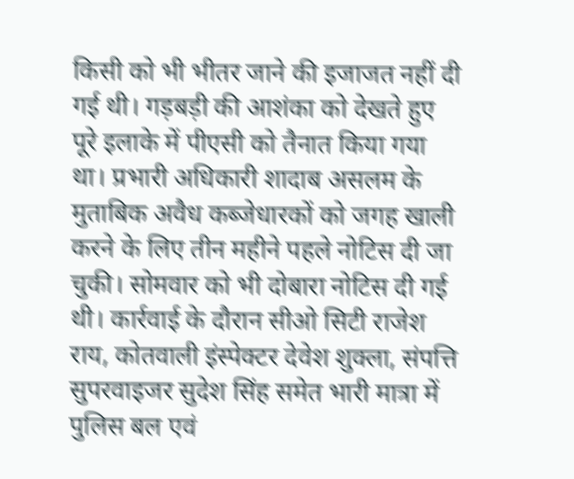किसी को भी भीतर जाने की इजाजत नहीं दी गई थी। गड़बड़ी की आशंका को देखते हुए पूरे इलाके में पीएसी को तैनात किया गया था। प्रभारी अधिकारी शादाब असलम के मुताबिक अवैध कब्जेधारकों को जगह खाली करने के लिए तीन महीने पहले नोटिस दी जा चुकी। सोमवार को भी दोबारा नोटिस दी गई थी। कार्रवाई के दौरान सीओ सिटी राजेश राय, कोतवाली इंस्पेक्टर देवेश शुक्ला, संपत्ति सुपरवाइजर सुदेश सिंह समेत भारी मात्रा में पुलिस बल एवं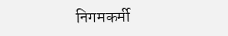निगमकर्मी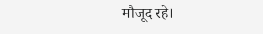मौजूद रहे।